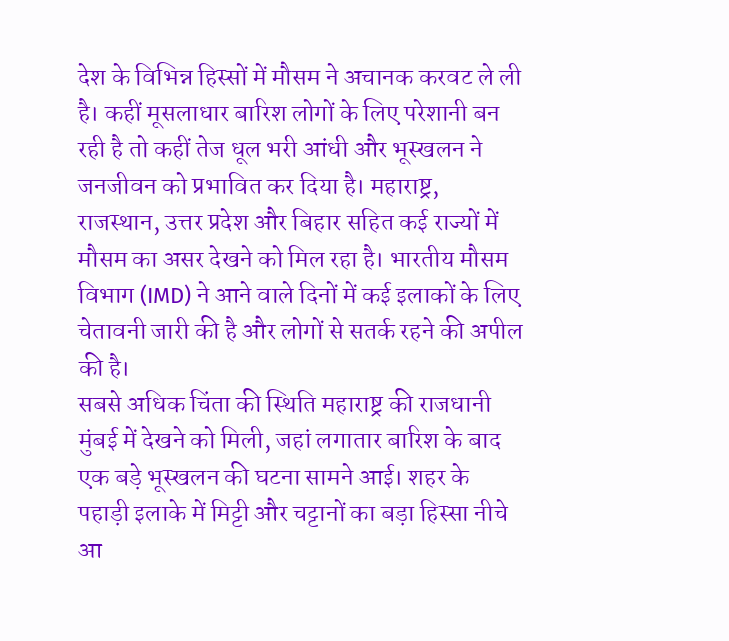देश के विभिन्न हिस्सों में मौसम ने अचानक करवट ले ली है। कहीं मूसलाधार बारिश लोगों के लिए परेशानी बन रही है तो कहीं तेज धूल भरी आंधी और भूस्खलन ने जनजीवन को प्रभावित कर दिया है। महाराष्ट्र, राजस्थान, उत्तर प्रदेश और बिहार सहित कई राज्यों में मौसम का असर देखने को मिल रहा है। भारतीय मौसम विभाग (IMD) ने आने वाले दिनों में कई इलाकों के लिए चेतावनी जारी की है और लोगों से सतर्क रहने की अपील की है।
सबसे अधिक चिंता की स्थिति महाराष्ट्र की राजधानी मुंबई में देखने को मिली, जहां लगातार बारिश के बाद एक बड़े भूस्खलन की घटना सामने आई। शहर के पहाड़ी इलाके में मिट्टी और चट्टानों का बड़ा हिस्सा नीचे आ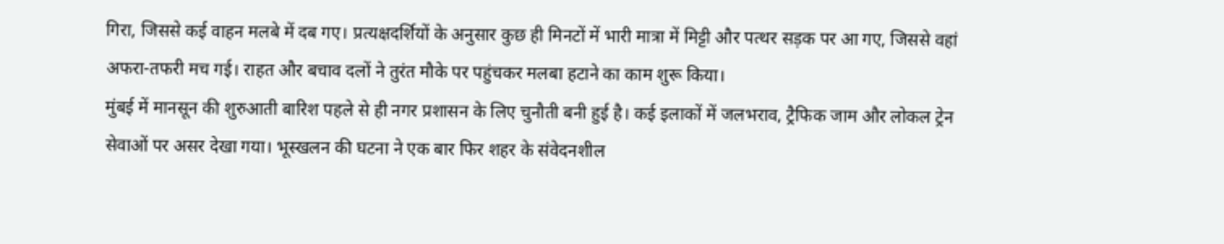गिरा, जिससे कई वाहन मलबे में दब गए। प्रत्यक्षदर्शियों के अनुसार कुछ ही मिनटों में भारी मात्रा में मिट्टी और पत्थर सड़क पर आ गए, जिससे वहां अफरा-तफरी मच गई। राहत और बचाव दलों ने तुरंत मौके पर पहुंचकर मलबा हटाने का काम शुरू किया।
मुंबई में मानसून की शुरुआती बारिश पहले से ही नगर प्रशासन के लिए चुनौती बनी हुई है। कई इलाकों में जलभराव, ट्रैफिक जाम और लोकल ट्रेन सेवाओं पर असर देखा गया। भूस्खलन की घटना ने एक बार फिर शहर के संवेदनशील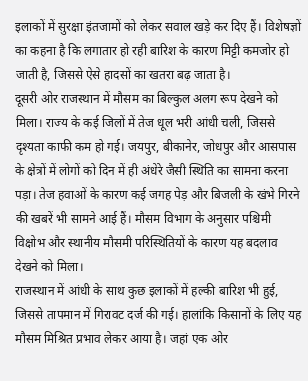इलाकों में सुरक्षा इंतजामों को लेकर सवाल खड़े कर दिए हैं। विशेषज्ञों का कहना है कि लगातार हो रही बारिश के कारण मिट्टी कमजोर हो जाती है, जिससे ऐसे हादसों का खतरा बढ़ जाता है।
दूसरी ओर राजस्थान में मौसम का बिल्कुल अलग रूप देखने को मिला। राज्य के कई जिलों में तेज धूल भरी आंधी चली, जिससे दृश्यता काफी कम हो गई। जयपुर, बीकानेर, जोधपुर और आसपास के क्षेत्रों में लोगों को दिन में ही अंधेरे जैसी स्थिति का सामना करना पड़ा। तेज हवाओं के कारण कई जगह पेड़ और बिजली के खंभे गिरने की खबरें भी सामने आई हैं। मौसम विभाग के अनुसार पश्चिमी विक्षोभ और स्थानीय मौसमी परिस्थितियों के कारण यह बदलाव देखने को मिला।
राजस्थान में आंधी के साथ कुछ इलाकों में हल्की बारिश भी हुई, जिससे तापमान में गिरावट दर्ज की गई। हालांकि किसानों के लिए यह मौसम मिश्रित प्रभाव लेकर आया है। जहां एक ओर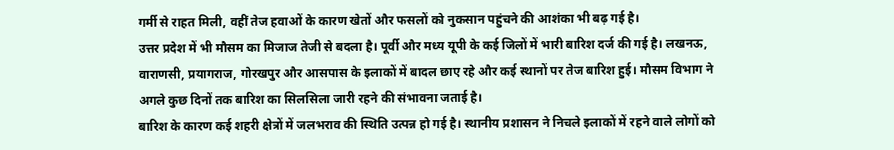गर्मी से राहत मिली, वहीं तेज हवाओं के कारण खेतों और फसलों को नुकसान पहुंचने की आशंका भी बढ़ गई है।
उत्तर प्रदेश में भी मौसम का मिजाज तेजी से बदला है। पूर्वी और मध्य यूपी के कई जिलों में भारी बारिश दर्ज की गई है। लखनऊ, वाराणसी, प्रयागराज, गोरखपुर और आसपास के इलाकों में बादल छाए रहे और कई स्थानों पर तेज बारिश हुई। मौसम विभाग ने अगले कुछ दिनों तक बारिश का सिलसिला जारी रहने की संभावना जताई है।
बारिश के कारण कई शहरी क्षेत्रों में जलभराव की स्थिति उत्पन्न हो गई है। स्थानीय प्रशासन ने निचले इलाकों में रहने वाले लोगों को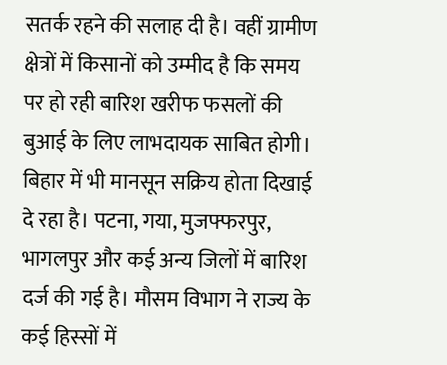सतर्क रहने की सलाह दी है। वहीं ग्रामीण क्षेत्रों में किसानों को उम्मीद है कि समय पर हो रही बारिश खरीफ फसलों की बुआई के लिए लाभदायक साबित होगी।
बिहार में भी मानसून सक्रिय होता दिखाई दे रहा है। पटना, गया, मुजफ्फरपुर, भागलपुर और कई अन्य जिलों में बारिश दर्ज की गई है। मौसम विभाग ने राज्य के कई हिस्सों में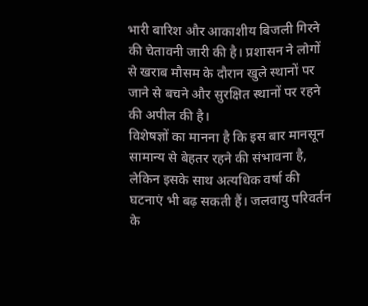भारी बारिश और आकाशीय बिजली गिरने की चेतावनी जारी की है। प्रशासन ने लोगों से खराब मौसम के दौरान खुले स्थानों पर जाने से बचने और सुरक्षित स्थानों पर रहने की अपील की है।
विशेषज्ञों का मानना है कि इस बार मानसून सामान्य से बेहतर रहने की संभावना है, लेकिन इसके साथ अत्यधिक वर्षा की घटनाएं भी बढ़ सकती हैं। जलवायु परिवर्तन के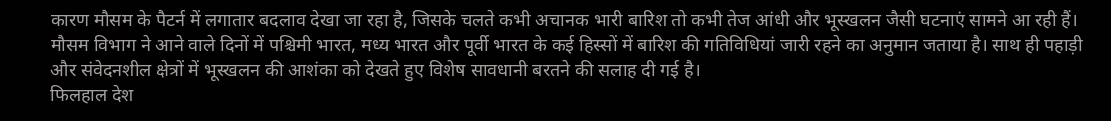कारण मौसम के पैटर्न में लगातार बदलाव देखा जा रहा है, जिसके चलते कभी अचानक भारी बारिश तो कभी तेज आंधी और भूस्खलन जैसी घटनाएं सामने आ रही हैं।
मौसम विभाग ने आने वाले दिनों में पश्चिमी भारत, मध्य भारत और पूर्वी भारत के कई हिस्सों में बारिश की गतिविधियां जारी रहने का अनुमान जताया है। साथ ही पहाड़ी और संवेदनशील क्षेत्रों में भूस्खलन की आशंका को देखते हुए विशेष सावधानी बरतने की सलाह दी गई है।
फिलहाल देश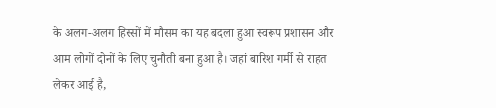के अलग-अलग हिस्सों में मौसम का यह बदला हुआ स्वरूप प्रशासन और आम लोगों दोनों के लिए चुनौती बना हुआ है। जहां बारिश गर्मी से राहत लेकर आई है,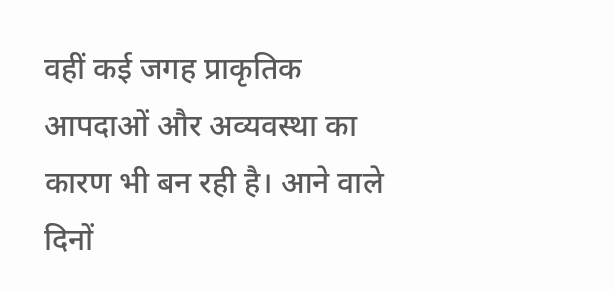वहीं कई जगह प्राकृतिक आपदाओं और अव्यवस्था का कारण भी बन रही है। आने वाले दिनों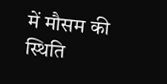में मौसम की स्थिति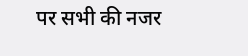पर सभी की नजर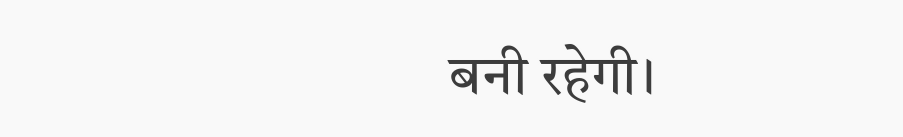बनी रहेगी।